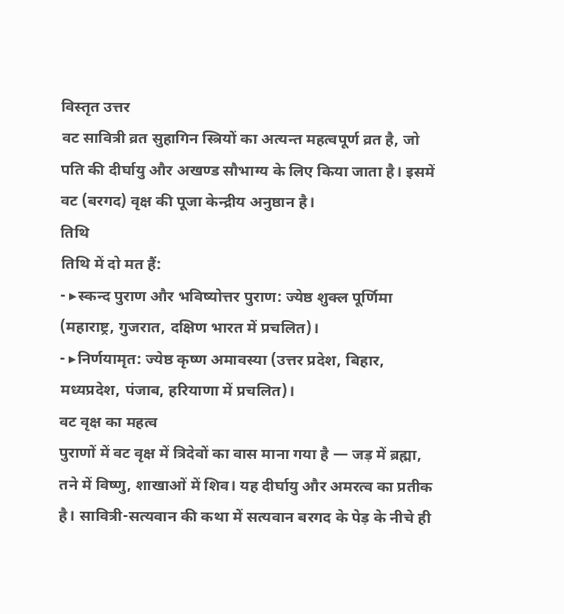विस्तृत उत्तर
वट सावित्री व्रत सुहागिन स्त्रियों का अत्यन्त महत्वपूर्ण व्रत है, जो पति की दीर्घायु और अखण्ड सौभाग्य के लिए किया जाता है। इसमें वट (बरगद) वृक्ष की पूजा केन्द्रीय अनुष्ठान है।
तिथि
तिथि में दो मत हैं:
- ▸स्कन्द पुराण और भविष्योत्तर पुराण: ज्येष्ठ शुक्ल पूर्णिमा (महाराष्ट्र, गुजरात, दक्षिण भारत में प्रचलित)।
- ▸निर्णयामृत: ज्येष्ठ कृष्ण अमावस्या (उत्तर प्रदेश, बिहार, मध्यप्रदेश, पंजाब, हरियाणा में प्रचलित)।
वट वृक्ष का महत्व
पुराणों में वट वृक्ष में त्रिदेवों का वास माना गया है — जड़ में ब्रह्मा, तने में विष्णु, शाखाओं में शिव। यह दीर्घायु और अमरत्व का प्रतीक है। सावित्री-सत्यवान की कथा में सत्यवान बरगद के पेड़ के नीचे ही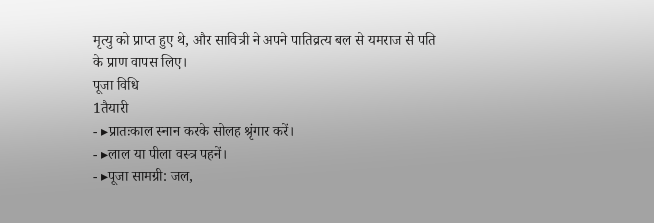मृत्यु को प्राप्त हुए थे, और सावित्री ने अपने पातिव्रत्य बल से यमराज से पति के प्राण वापस लिए।
पूजा विधि
1तैयारी
- ▸प्रातःकाल स्नान करके सोलह श्रृंगार करें।
- ▸लाल या पीला वस्त्र पहनें।
- ▸पूजा सामग्री: जल,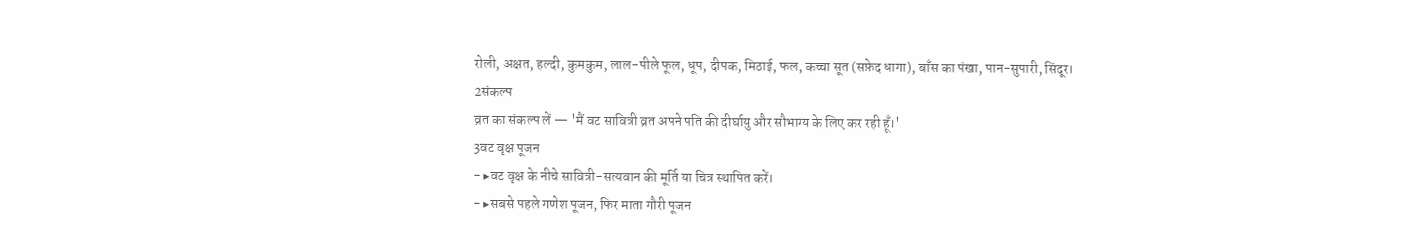रोली, अक्षत, हल्दी, कुमकुम, लाल-पीले फूल, धूप, दीपक, मिठाई, फल, कच्चा सूत (सफ़ेद धागा), बाँस का पंखा, पान-सुपारी, सिंदूर।
2संकल्प
व्रत का संकल्प लें — 'मैं वट सावित्री व्रत अपने पति की दीर्घायु और सौभाग्य के लिए कर रही हूँ।'
3वट वृक्ष पूजन
- ▸वट वृक्ष के नीचे सावित्री-सत्यवान की मूर्ति या चित्र स्थापित करें।
- ▸सबसे पहले गणेश पूजन, फिर माता गौरी पूजन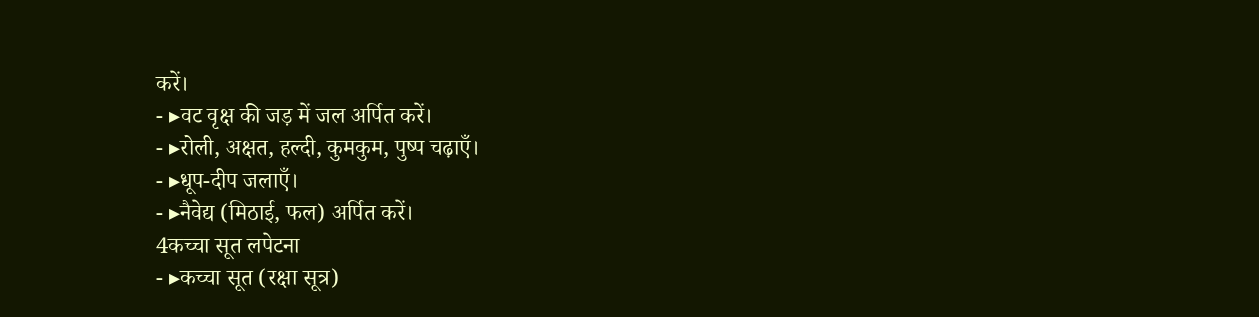करें।
- ▸वट वृक्ष की जड़ में जल अर्पित करें।
- ▸रोली, अक्षत, हल्दी, कुमकुम, पुष्प चढ़ाएँ।
- ▸धूप-दीप जलाएँ।
- ▸नैवेद्य (मिठाई, फल) अर्पित करें।
4कच्चा सूत लपेटना
- ▸कच्चा सूत (रक्षा सूत्र)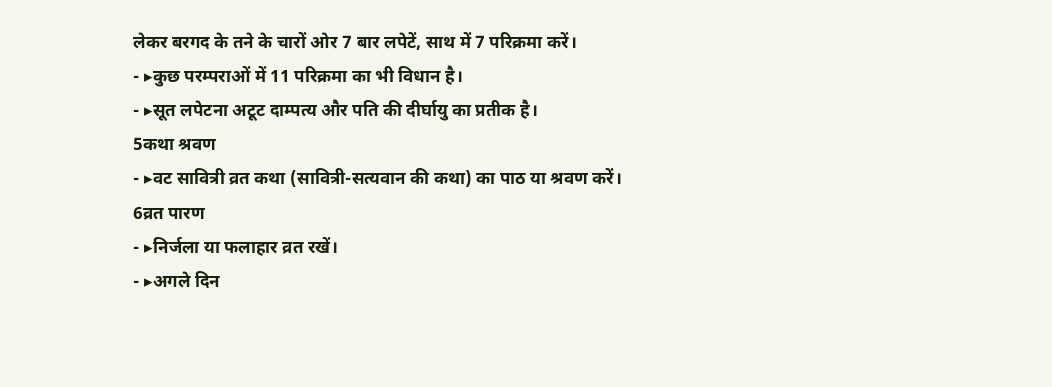लेकर बरगद के तने के चारों ओर 7 बार लपेटें, साथ में 7 परिक्रमा करें।
- ▸कुछ परम्पराओं में 11 परिक्रमा का भी विधान है।
- ▸सूत लपेटना अटूट दाम्पत्य और पति की दीर्घायु का प्रतीक है।
5कथा श्रवण
- ▸वट सावित्री व्रत कथा (सावित्री-सत्यवान की कथा) का पाठ या श्रवण करें।
6व्रत पारण
- ▸निर्जला या फलाहार व्रत रखें।
- ▸अगले दिन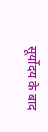सूर्योदय के बाद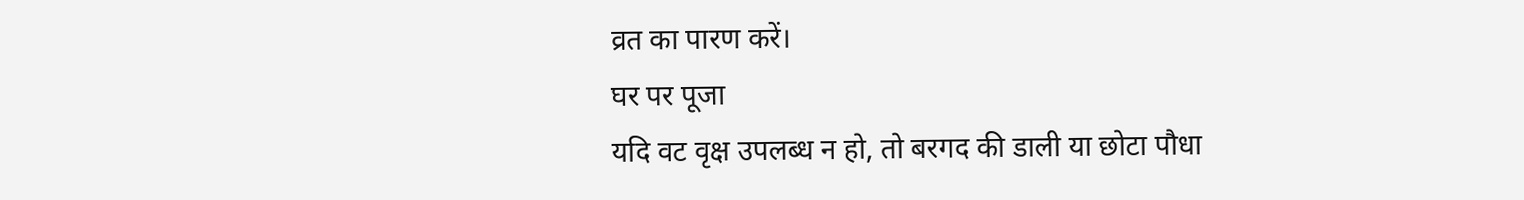व्रत का पारण करें।
घर पर पूजा
यदि वट वृक्ष उपलब्ध न हो, तो बरगद की डाली या छोटा पौधा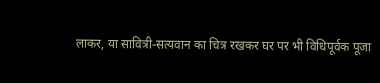लाकर, या सावित्री-सत्यवान का चित्र रखकर घर पर भी विधिपूर्वक पूजा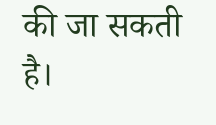की जा सकती है।